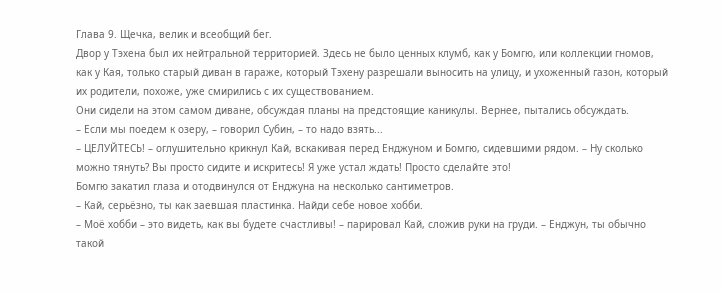Глава 9. Щечка, велик и всеобщий бег.
Двор у Тэхена был их нейтральной территорией. Здесь не было ценных клумб, как у Бомгю, или коллекции гномов, как у Кая, только старый диван в гараже, который Тэхену разрешали выносить на улицу, и ухоженный газон, который их родители, похоже, уже смирились с их существованием.
Они сидели на этом самом диване, обсуждая планы на предстоящие каникулы. Вернее, пытались обсуждать.
– Если мы поедем к озеру, – говорил Субин, – то надо взять...
– ЦЕЛУЙТЕСЬ! – оглушительно крикнул Кай, вскакивая перед Енджуном и Бомгю, сидевшими рядом. – Ну сколько можно тянуть? Вы просто сидите и искритесь! Я уже устал ждать! Просто сделайте это!
Бомгю закатил глаза и отодвинулся от Енджуна на несколько сантиметров.
– Кай, серьёзно, ты как заевшая пластинка. Найди себе новое хобби.
– Моё хобби – это видеть, как вы будете счастливы! – парировал Кай, сложив руки на груди. – Енджун, ты обычно такой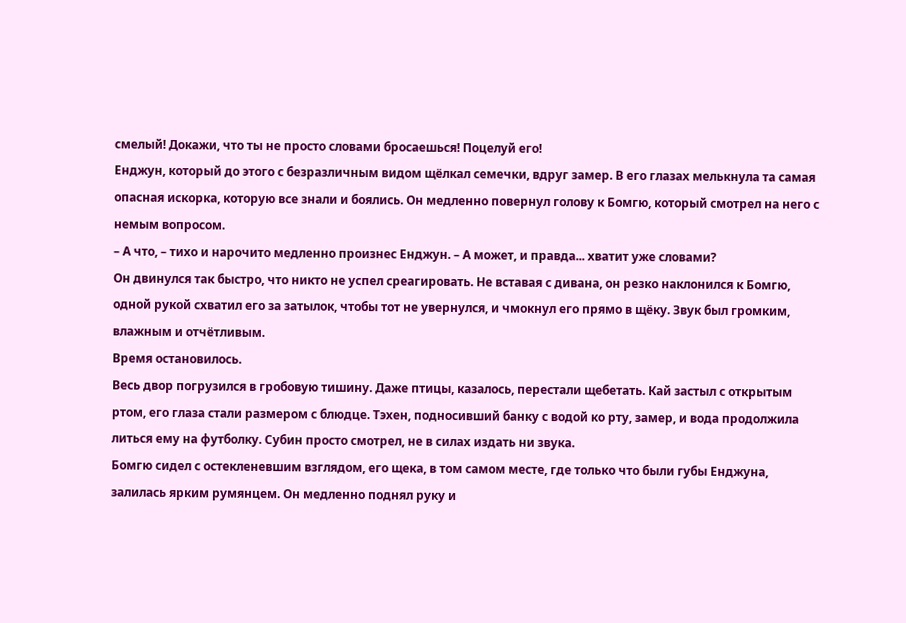смелый! Докажи, что ты не просто словами бросаешься! Поцелуй его!
Енджун, который до этого с безразличным видом щёлкал семечки, вдруг замер. В его глазах мелькнула та самая опасная искорка, которую все знали и боялись. Он медленно повернул голову к Бомгю, который смотрел на него с немым вопросом.
– А что, – тихо и нарочито медленно произнес Енджун. – А может, и правда... хватит уже словами?
Он двинулся так быстро, что никто не успел среагировать. Не вставая с дивана, он резко наклонился к Бомгю, одной рукой схватил его за затылок, чтобы тот не увернулся, и чмокнул его прямо в щёку. Звук был громким, влажным и отчётливым.
Время остановилось.
Весь двор погрузился в гробовую тишину. Даже птицы, казалось, перестали щебетать. Кай застыл с открытым ртом, его глаза стали размером с блюдце. Тэхен, подносивший банку с водой ко рту, замер, и вода продолжила литься ему на футболку. Субин просто смотрел, не в силах издать ни звука.
Бомгю сидел с остекленевшим взглядом, его щека, в том самом месте, где только что были губы Енджуна, залилась ярким румянцем. Он медленно поднял руку и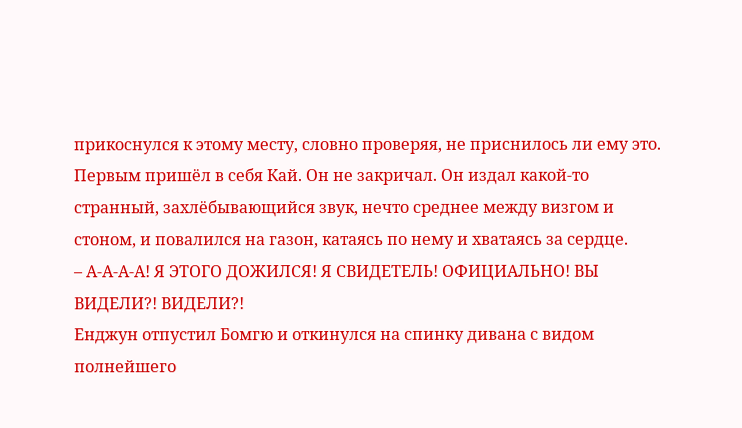прикоснулся к этому месту, словно проверяя, не приснилось ли ему это.
Первым пришёл в себя Кай. Он не закричал. Он издал какой-то странный, захлёбывающийся звук, нечто среднее между визгом и стоном, и повалился на газон, катаясь по нему и хватаясь за сердце.
– А-А-А-А! Я ЭТОГО ДОЖИЛСЯ! Я СВИДЕТЕЛЬ! ОФИЦИАЛЬНО! ВЫ ВИДЕЛИ?! ВИДЕЛИ?!
Енджун отпустил Бомгю и откинулся на спинку дивана с видом полнейшего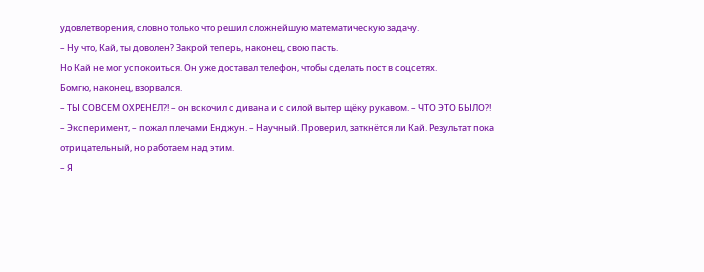удовлетворения, словно только что решил сложнейшую математическую задачу.
– Ну что, Кай, ты доволен? Закрой теперь, наконец, свою пасть.
Но Кай не мог успокоиться. Он уже доставал телефон, чтобы сделать пост в соцсетях.
Бомгю, наконец, взорвался.
– ТЫ СОВСЕМ ОХРЕНЕЛ?! – он вскочил с дивана и с силой вытер щёку рукавом. – ЧТО ЭТО БЫЛО?!
– Эксперимент, – пожал плечами Енджун. – Научный. Проверил, заткнётся ли Кай. Результат пока отрицательный, но работаем над этим.
– Я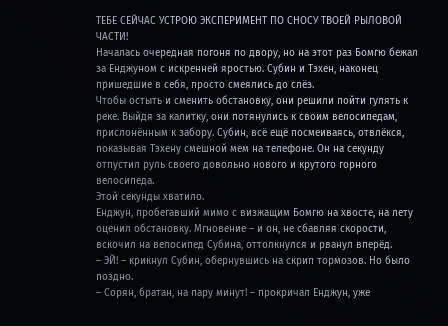ТЕБЕ СЕЙЧАС УСТРОЮ ЭКСПЕРИМЕНТ ПО СНОСУ ТВОЕЙ РЫЛОВОЙ ЧАСТИ!
Началась очередная погоня по двору, но на этот раз Бомгю бежал за Енджуном с искренней яростью. Субин и Тэхен, наконец пришедшие в себя, просто смеялись до слёз.
Чтобы остыть и сменить обстановку, они решили пойти гулять к реке. Выйдя за калитку, они потянулись к своим велосипедам, прислонённым к забору. Субин, всё ещё посмеиваясь, отвлёкся, показывая Тэхену смешной мем на телефоне. Он на секунду отпустил руль своего довольно нового и крутого горного велосипеда.
Этой секунды хватило.
Енджун, пробегавший мимо с визжащим Бомгю на хвосте, на лету оценил обстановку. Мгновение – и он, не сбавляя скорости, вскочил на велосипед Субина, оттолкнулся и рванул вперёд.
– ЭЙ! – крикнул Субин, обернувшись на скрип тормозов. Но было поздно.
– Сорян, братан, на пару минут! – прокричал Енджун, уже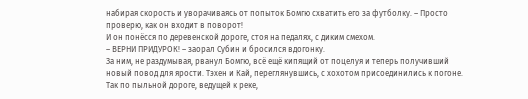набирая скорость и уворачиваясь от попыток Бомгю схватить его за футболку. – Просто проверю, как он входит в поворот!
И он понёсся по деревенской дороге, стоя на педалях, с диким смехом.
– ВЕРНИ ПРИДУРОК! – заорал Субин и бросился вдогонку.
За ним, не раздумывая, рванул Бомгю, всё ещё кипящий от поцелуя и теперь получивший новый повод для ярости. Тэхен и Кай, переглянувшись, с хохотом присоединились к погоне.
Так по пыльной дороге, ведущей к реке,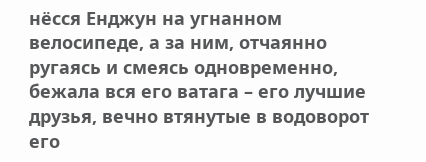нёсся Енджун на угнанном велосипеде, а за ним, отчаянно ругаясь и смеясь одновременно, бежала вся его ватага – его лучшие друзья, вечно втянутые в водоворот его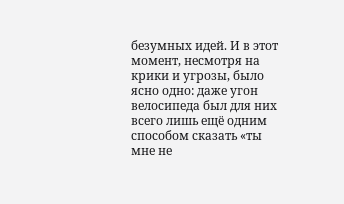безумных идей. И в этот момент, несмотря на крики и угрозы, было ясно одно: даже угон велосипеда был для них всего лишь ещё одним способом сказать «ты мне не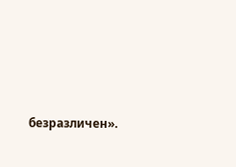безразличен».